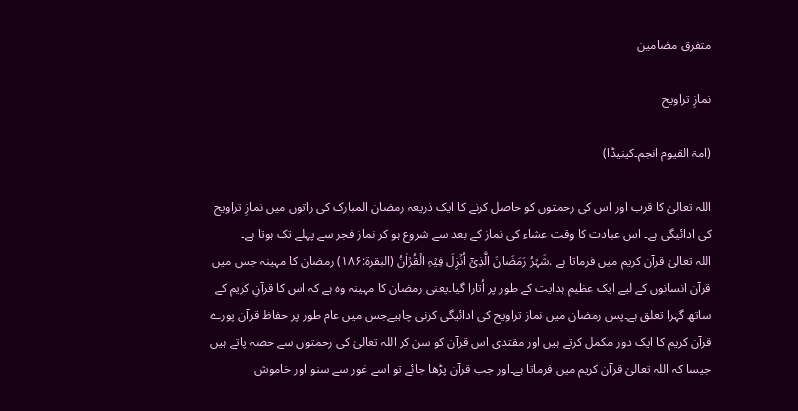متفرق مضامین

نمازِ تراویح

(امۃ القیوم انجم۔کینیڈا)

اللہ تعالیٰ کا قرب اور اس کی رحمتوں کو حاصل کرنے کا ایک ذریعہ رمضان المبارک کی راتوں میں نمازِ تراویح کی ادائیگی ہے۔ اس عبادت کا وقت عشاء کی نماز کے بعد سے شروع ہو کر نماز فجر سے پہلے تک ہوتا ہے۔
اللہ تعالیٰ قرآن کریم میں فرماتا ہے .شَہۡرُ رَمَضَانَ الَّذِیۡۤ اُنۡزِلَ فِیۡہِ الۡقُرۡاٰنُ (البقرۃ:۱۸۶) رمضان کا مہینہ جس میں قرآن انسانوں کے لیے ایک عظیم ہدایت کے طور پر اُتارا گیا۔یعنی رمضان کا مہینہ وہ ہے کہ اس کا قرآنِ کریم کے ساتھ گہرا تعلق ہے۔پس رمضان میں نماز تراویح کی ادائیگی کرنی چاہیےجس میں عام طور پر حفاظ قرآن پورے قرآن کریم کا ایک دور مکمل کرتے ہیں اور مقتدی اس قرآن کو سن کر اللہ تعالیٰ کی رحمتوں سے حصہ پاتے ہیں جیسا کہ اللہ تعالیٰ قرآن کریم میں فرماتا ہے۔اور جب قرآن پڑھا جائے تو اسے غور سے سنو اور خاموش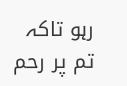رہو تاکہ تم پر رحم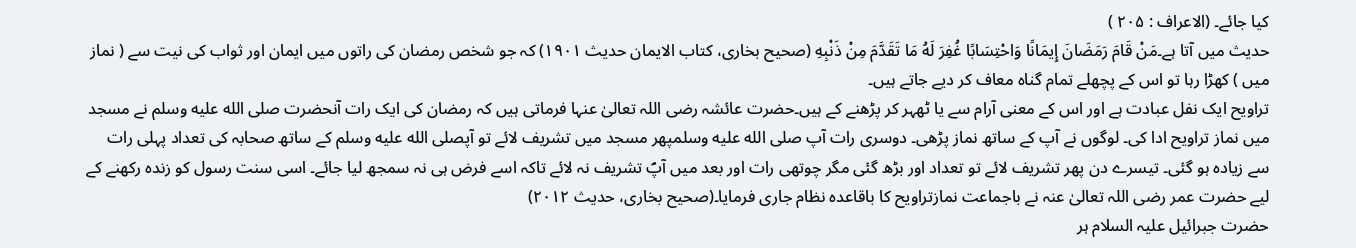کیا جائے۔ (الاعراف : ۲۰۵ )
حدیث میں آتا ہے۔مَنْ قَامَ رَمَضَانَ إِيمَانًا وَاحْتِسَابًا غُفِرَ لَهُ مَا تَقَدَّمَ مِنْ ذَنْبِهِ (صحیح بخاری، کتاب الایمان حدیث ۱۹۰۱) کہ جو شخص رمضان کی راتوں میں ایمان اور ثواب کی نیت سے ( نماز میں ) کھڑا رہا تو اس کے پچھلے تمام گناہ معاف کر دیے جاتے ہیں۔
تراویح ایک نفل عبادت ہے اور اس کے معنی آرام سے یا ٹھہر کر پڑھنے کے ہیں۔حضرت عائشہ رضی اللہ تعالیٰ عنہا فرماتی ہیں کہ رمضان کی ایک رات آنحضرت صلى الله عليه وسلم نے مسجد میں نماز تراویح ادا کی۔ لوگوں نے آپ کے ساتھ نماز پڑھی۔ دوسری رات آپ صلى الله عليه وسلمپھر مسجد میں تشریف لائے تو آپصلى الله عليه وسلم کے ساتھ صحابہ کی تعداد پہلی رات سے زیادہ ہو گئی۔ تیسرے دن پھر تشریف لائے تو تعداد اور بڑھ گئی مگر چوتھی رات اور بعد میں آپؐ تشریف نہ لائے تاکہ اسے فرض ہی نہ سمجھ لیا جائے۔ اسی سنت رسول کو زندہ رکھنے کے لیے حضرت عمر رضی اللہ تعالیٰ عنہ نے باجماعت نمازتراویح کا باقاعدہ نظام جاری فرمایا۔(صحیح بخاری، حدیث ۲۰۱۲)
حضرت جبرائیل علیہ السلام ہر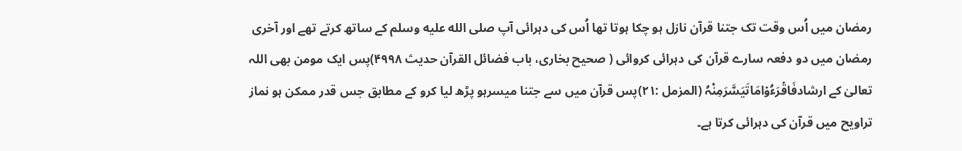رمضان میں اُس وقت تک جتنا قرآن نازل ہو چکا ہوتا تھا اُس کی دہرائی آپ صلى الله عليه وسلم کے ساتھ کرتے تھے اور آخری رمضان میں دو دفعہ سارے قرآن کی دہرائی کروائی ( صحیح بخاری، باب فضائل القرآن حدیث ۴۹۹۸)پس ایک مومن بھی اللہ تعالیٰ کے ارشادفَاقۡرَءُوۡامَاتَیَسَّرَمِنْہُ (المزمل :۲۱)پس قرآن میں سے جتنا میسرہو پڑھ لیا کرو کے مطابق جس قدر ممکن ہو نماز تراویح میں قرآن کی دہرائی کرتا ہے۔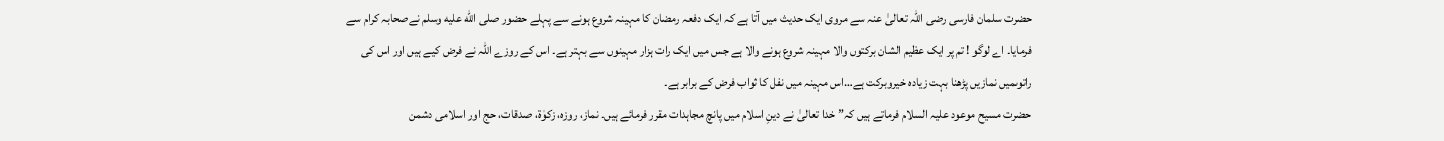حضرت سلمان فارسی رضی اللہ تعالیٰ عنہ سے مروی ایک حدیث میں آتا ہے کہ ایک دفعہ رمضان کا مہینہ شروع ہونے سے پہلے حضور صلى الله عليه وسلم نےصحابہ کرام سے فرمایا۔ اے لوگو ! تم پر ایک عظیم الشان برکتوں والا مہینہ شروع ہونے والا ہے جس میں ایک رات ہزار مہینوں سے بہتر ہے۔ اس کے روزے اللہ نے فرض کیے ہیں اور اس کی راتوںمیں نمازیں پڑھنا بہت زیادہ خیروبرکت ہے…اس مہینہ میں نفل کا ثواب فرض کے برابر ہے۔
حضرت مسیح موعود علیہ السلام فرماتے ہیں کہ” خدا تعالیٰ نے دینِ اسلام میں پانچ مجاہدات مقرر فرمائے ہیں۔ نماز، روزہ، زکوٰة، صدقات، حج اور اسلامی دشمن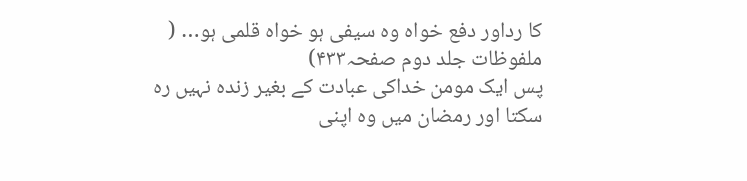کا رداور دفع خواہ وہ سیفی ہو خواہ قلمی ہو… ( ملفوظات جلد دوم صفحہ۴۳۳)
پس ایک مومن خداکی عبادت کے بغیر زندہ نہیں رہ سکتا اور رمضان میں وہ اپنی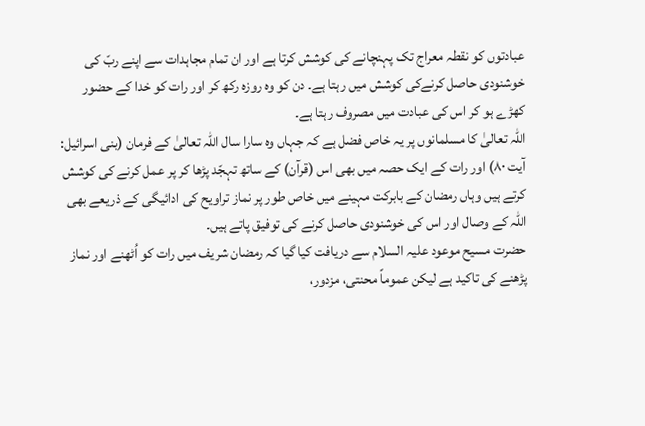عبادتوں کو نقطہ معراج تک پہنچانے کی کوشش کرتا ہے اور ان تمام مجاہدات سے اپنے ربّ کی خوشنودی حاصل کرنےکی کوشش میں رہتا ہے۔ دن کو وہ روزہ رکھ کر اور رات کو خدا کے حضور کھڑے ہو کر اس کی عبادت میں مصروف رہتا ہے۔
اللہ تعالیٰ کا مسلمانوں پر یہ خاص فضل ہے کہ جہاں وہ سارا سال اللہ تعالیٰ کے فرمان (بنی اسرائیل: آیت ۸۰) اور رات کے ایک حصہ میں بھی اس (قرآن) کے ساتھ تہجّد پڑھا کر پر عمل کرنے کی کوشش کرتے ہیں وہاں رمضان کے بابرکت مہینے میں خاص طور پر نماز تراویح کی ادائیگی کے ذریعے بھی اللہ کے وصال اور اس کی خوشنودی حاصل کرنے کی توفیق پاتے ہیں۔
حضرت مسیح موعود علیہ السلام سے دریافت کیا گیا کہ رمضان شریف میں رات کو اُٹھنے اور نماز پڑھنے کی تاکید ہے لیکن عموماً محنتی، مزدور،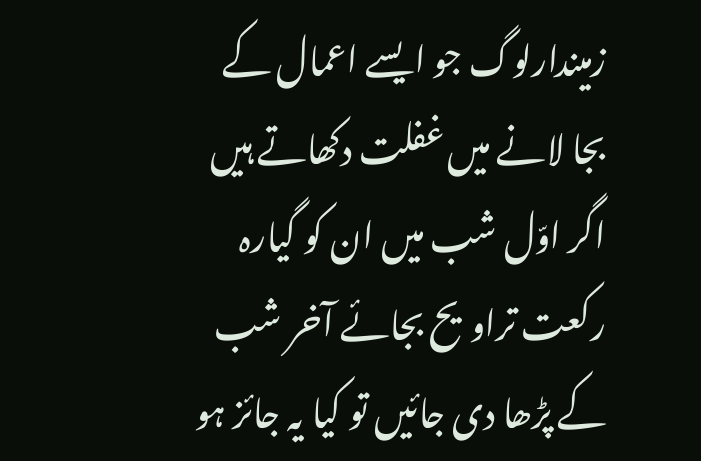زمیندارلوگ جو ایسے اعمال کے بجا لانے میں غفلت دکھاتے ہیں اگر اوّل شب میں ان کو گیارہ رکعت تراویح بجائے آخر شب کے پڑھا دی جائیں تو کیا یہ جائز ہو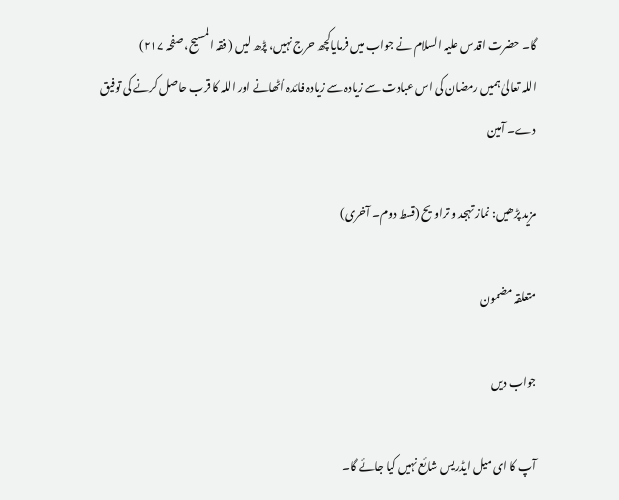گا۔ حضرت اقدس علیہ السلام نے جواب میں فرمایاکچھ حرج نہیں، پڑھ لیں ( فقہ المسیح، صفحہ ۲۱۷)
اللہ تعالیٰ ہمیں رمضان کی اس عبادت سے زیادہ سے زیادہ فائدہ اُٹھانے اور اللہ کا قرب حاصل کرنے کی توفیق دے۔ آمین

مزید پڑھیں: نماز تہجد و تراویح (قسط دوم۔ آخری)

متعلقہ مضمون

جواب دیں

آپ کا ای میل ایڈریس شائع نہیں کیا جائے گا۔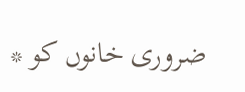ضروری خانوں کو *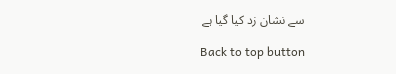سے نشان زد کیا گیا ہے

Back to top button